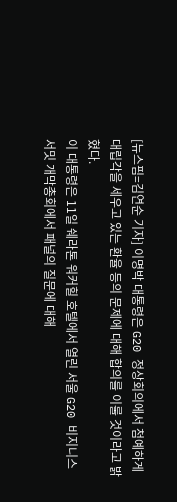[뉴스핌=김연순 기자] 이명박 대통령은 G20 정상회의에서 첨예하게 대립각을 세우고 있는 환율 등의 문제에 대해 합의를 이룰 것이라고 밝혔다.
이 대통령은 11일 쉐라톤 워커힐 호텔에서 열린 서울 G20 비지니스 서밋 개막총회에서 패널의 질문에 대해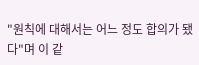"원칙에 대해서는 어느 정도 합의가 됐다"며 이 같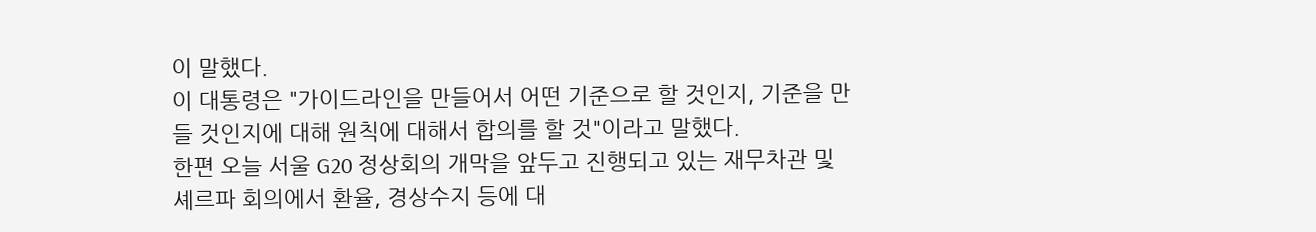이 말했다.
이 대통령은 "가이드라인을 만들어서 어떤 기준으로 할 것인지, 기준을 만들 것인지에 대해 원칙에 대해서 합의를 할 것"이라고 말했다.
한편 오늘 서울 G20 정상회의 개막을 앞두고 진행되고 있는 재무차관 및 셰르파 회의에서 환율, 경상수지 등에 대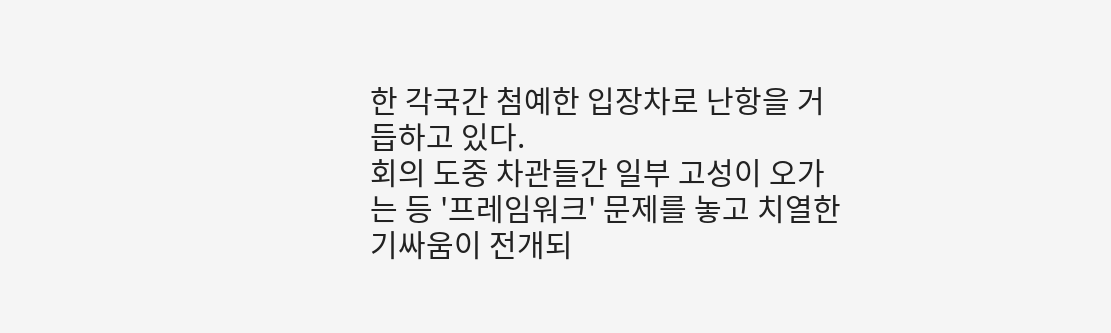한 각국간 첨예한 입장차로 난항을 거듭하고 있다.
회의 도중 차관들간 일부 고성이 오가는 등 '프레임워크' 문제를 놓고 치열한 기싸움이 전개되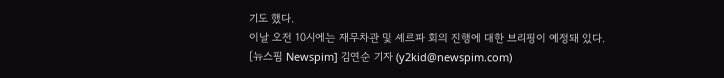기도 했다.
이날 오전 10시에는 재무차관 및 셰르파 회의 진행에 대한 브리핑이 예정돼 있다.
[뉴스핌 Newspim] 김연순 기자 (y2kid@newspim.com)